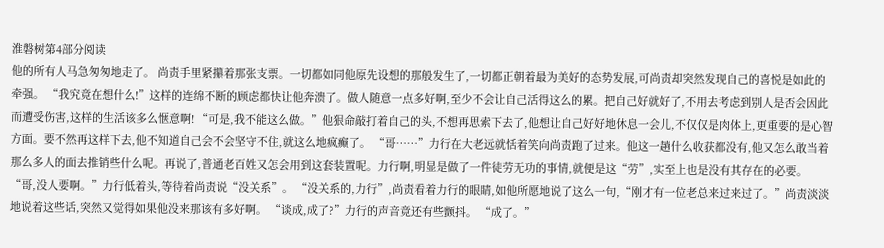淮磐树第4部分阅读
他的所有人马急匆匆地走了。 尚责手里紧攥着那张支票。一切都如同他原先设想的那般发生了,一切都正朝着最为美好的态势发展,可尚责却突然发现自己的喜悦是如此的牵强。 “我究竟在想什么!”这样的连绵不断的顾虑都快让他奔溃了。做人随意一点多好啊,至少不会让自己活得这么的累。把自己好就好了,不用去考虑到别人是否会因此而遭受伤害,这样的生活该多么惬意啊! “可是,我不能这么做。”他狠命敲打着自己的头,不想再思索下去了,他想让自己好好地休息一会儿,不仅仅是肉体上,更重要的是心智方面。要不然再这样下去,他不知道自己会不会坚守不住,就这么地疯癫了。 “哥……”力行在大老远就恬着笑向尚责跑了过来。他这一趟什么收获都没有,他又怎么敢当着那么多人的面去推销些什么呢。再说了,普通老百姓又怎会用到这套装置呢。力行啊,明显是做了一件徒劳无功的事情,就便是这“劳”,实至上也是没有其存在的必要。 “哥,没人要啊。”力行低着头,等待着尚责说“没关系”。 “没关系的,力行”,尚责看着力行的眼睛,如他所愿地说了这么一句,“刚才有一位老总来过来过了。”尚责淡淡地说着这些话,突然又觉得如果他没来那该有多好啊。 “谈成,成了?”力行的声音竟还有些颤抖。 “成了。”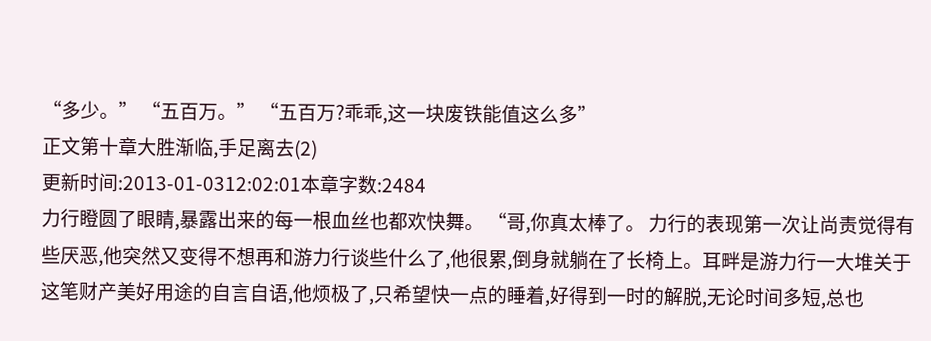“多少。” “五百万。” “五百万?乖乖,这一块废铁能值这么多”
正文第十章大胜渐临,手足离去(2)
更新时间:2013-01-0312:02:01本章字数:2484
力行瞪圆了眼睛,暴露出来的每一根血丝也都欢快舞。 “哥,你真太棒了。 力行的表现第一次让尚责觉得有些厌恶,他突然又变得不想再和游力行谈些什么了,他很累,倒身就躺在了长椅上。耳畔是游力行一大堆关于这笔财产美好用途的自言自语,他烦极了,只希望快一点的睡着,好得到一时的解脱,无论时间多短,总也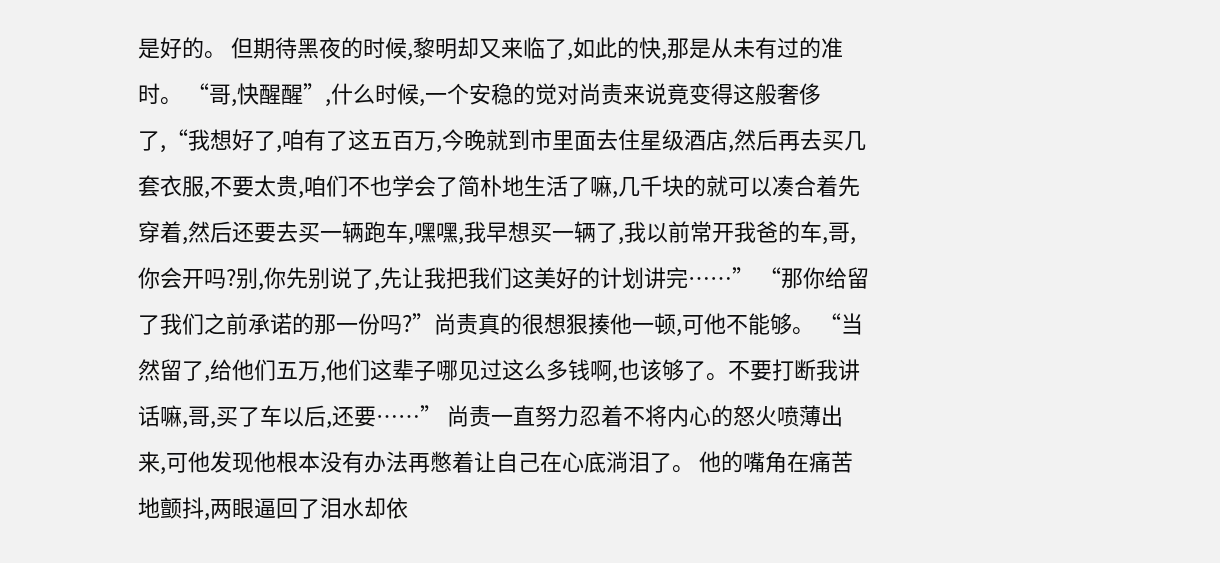是好的。 但期待黑夜的时候,黎明却又来临了,如此的快,那是从未有过的准时。 “哥,快醒醒”,什么时候,一个安稳的觉对尚责来说竟变得这般奢侈了,“我想好了,咱有了这五百万,今晚就到市里面去住星级酒店,然后再去买几套衣服,不要太贵,咱们不也学会了简朴地生活了嘛,几千块的就可以凑合着先穿着,然后还要去买一辆跑车,嘿嘿,我早想买一辆了,我以前常开我爸的车,哥,你会开吗?别,你先别说了,先让我把我们这美好的计划讲完……” “那你给留了我们之前承诺的那一份吗?”尚责真的很想狠揍他一顿,可他不能够。 “当然留了,给他们五万,他们这辈子哪见过这么多钱啊,也该够了。不要打断我讲话嘛,哥,买了车以后,还要……” 尚责一直努力忍着不将内心的怒火喷薄出来,可他发现他根本没有办法再憋着让自己在心底淌泪了。 他的嘴角在痛苦地颤抖,两眼逼回了泪水却依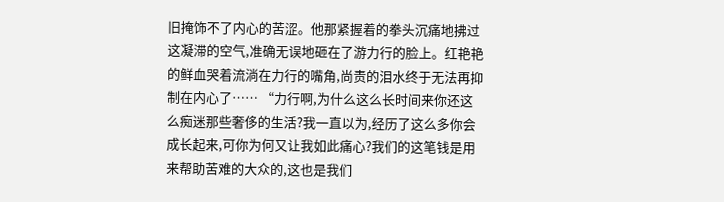旧掩饰不了内心的苦涩。他那紧握着的拳头沉痛地拂过这凝滞的空气,准确无误地砸在了游力行的脸上。红艳艳的鲜血哭着流淌在力行的嘴角,尚责的泪水终于无法再抑制在内心了…… “力行啊,为什么这么长时间来你还这么痴迷那些奢侈的生活?我一直以为,经历了这么多你会成长起来,可你为何又让我如此痛心?我们的这笔钱是用来帮助苦难的大众的,这也是我们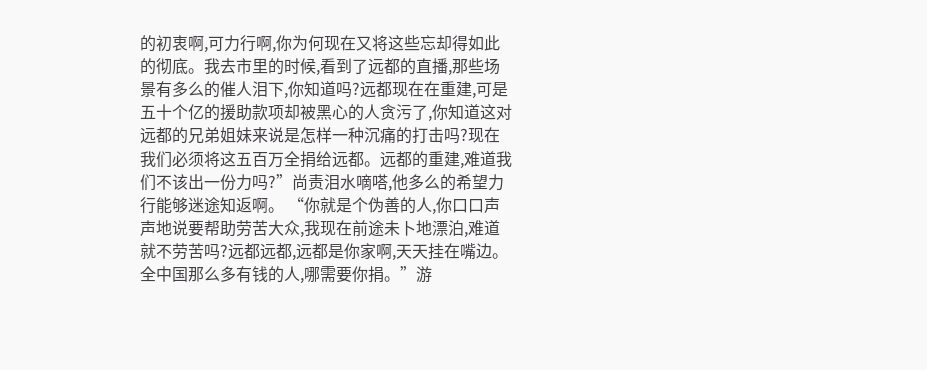的初衷啊,可力行啊,你为何现在又将这些忘却得如此的彻底。我去市里的时候,看到了远都的直播,那些场景有多么的催人泪下,你知道吗?远都现在在重建,可是五十个亿的援助款项却被黑心的人贪污了,你知道这对远都的兄弟姐妹来说是怎样一种沉痛的打击吗?现在我们必须将这五百万全捐给远都。远都的重建,难道我们不该出一份力吗?”尚责泪水嘀嗒,他多么的希望力行能够迷途知返啊。 “你就是个伪善的人,你口口声声地说要帮助劳苦大众,我现在前途未卜地漂泊,难道就不劳苦吗?远都远都,远都是你家啊,天天挂在嘴边。全中国那么多有钱的人,哪需要你捐。”游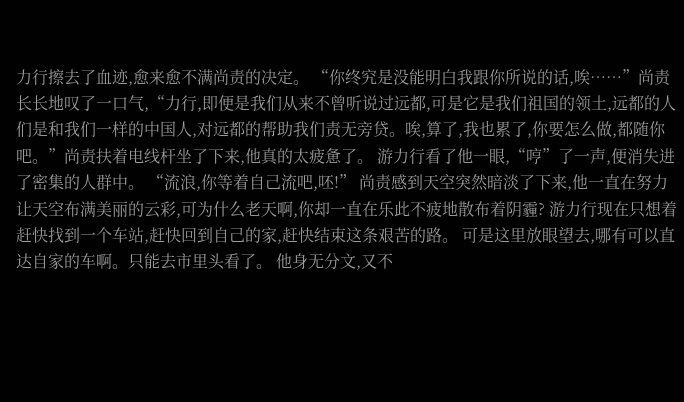力行擦去了血迹,愈来愈不满尚责的决定。 “你终究是没能明白我跟你所说的话,唉……”尚责长长地叹了一口气,“力行,即便是我们从来不曾听说过远都,可是它是我们祖国的领土,远都的人们是和我们一样的中国人,对远都的帮助我们责无旁贷。唉,算了,我也累了,你要怎么做,都随你吧。”尚责扶着电线杆坐了下来,他真的太疲惫了。 游力行看了他一眼,“哼”了一声,便消失进了密集的人群中。 “流浪,你等着自己流吧,呸!” 尚责感到天空突然暗淡了下来,他一直在努力让天空布满美丽的云彩,可为什么老天啊,你却一直在乐此不疲地散布着阴霾? 游力行现在只想着赶快找到一个车站,赶快回到自己的家,赶快结束这条艰苦的路。 可是这里放眼望去,哪有可以直达自家的车啊。只能去市里头看了。 他身无分文,又不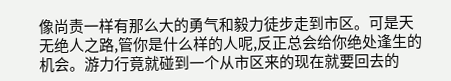像尚责一样有那么大的勇气和毅力徒步走到市区。可是天无绝人之路,管你是什么样的人呢,反正总会给你绝处逢生的机会。游力行竟就碰到一个从市区来的现在就要回去的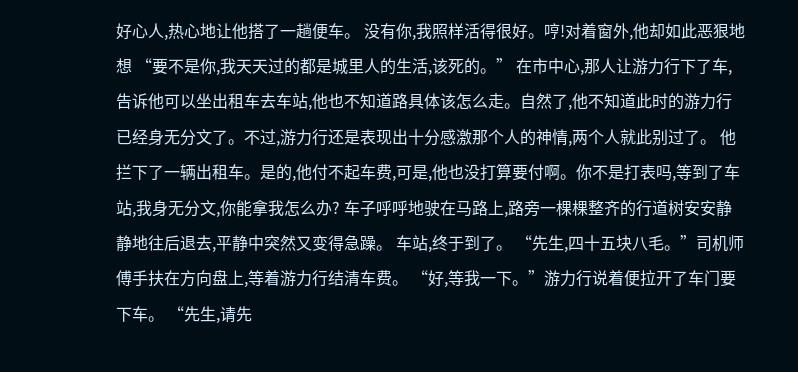好心人,热心地让他搭了一趟便车。 没有你,我照样活得很好。哼!对着窗外,他却如此恶狠地想 “要不是你,我天天过的都是城里人的生活,该死的。” 在市中心,那人让游力行下了车,告诉他可以坐出租车去车站,他也不知道路具体该怎么走。自然了,他不知道此时的游力行已经身无分文了。不过,游力行还是表现出十分感激那个人的神情,两个人就此别过了。 他拦下了一辆出租车。是的,他付不起车费,可是,他也没打算要付啊。你不是打表吗,等到了车站,我身无分文,你能拿我怎么办? 车子呼呼地驶在马路上,路旁一棵棵整齐的行道树安安静静地往后退去,平静中突然又变得急躁。 车站,终于到了。 “先生,四十五块八毛。”司机师傅手扶在方向盘上,等着游力行结清车费。 “好,等我一下。”游力行说着便拉开了车门要下车。 “先生,请先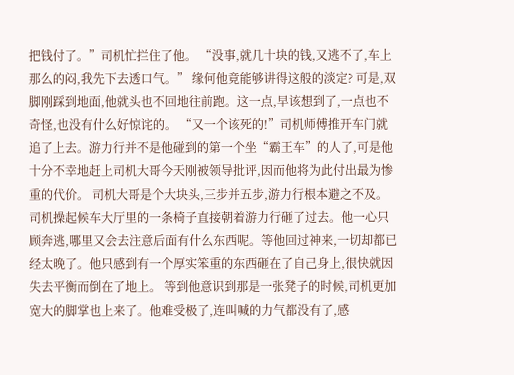把钱付了。”司机忙拦住了他。 “没事,就几十块的钱,又逃不了,车上那么的闷,我先下去透口气。” 缘何他竟能够讲得这般的淡定? 可是,双脚刚踩到地面,他就头也不回地往前跑。这一点,早该想到了,一点也不奇怪,也没有什么好惊诧的。 “又一个该死的!”司机师傅推开车门就追了上去。游力行并不是他碰到的第一个坐“霸王车”的人了,可是他十分不幸地赶上司机大哥今天刚被领导批评,因而他将为此付出最为惨重的代价。 司机大哥是个大块头,三步并五步,游力行根本避之不及。 司机操起候车大厅里的一条椅子直接朝着游力行砸了过去。他一心只顾奔逃,哪里又会去注意后面有什么东西呢。等他回过神来,一切却都已经太晚了。他只感到有一个厚实笨重的东西砸在了自己身上,很快就因失去平衡而倒在了地上。 等到他意识到那是一张凳子的时候,司机更加宽大的脚掌也上来了。他难受极了,连叫喊的力气都没有了,感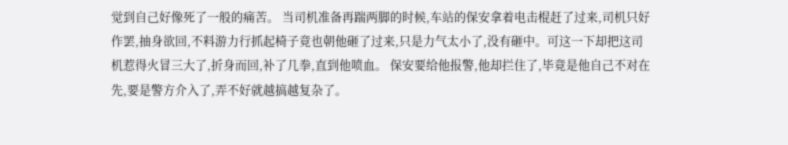觉到自己好像死了一般的痛苦。 当司机准备再踹两脚的时候,车站的保安拿着电击棍赶了过来,司机只好作罢,抽身欲回,不料游力行抓起椅子竟也朝他砸了过来,只是力气太小了,没有砸中。可这一下却把这司机惹得火冒三大了,折身而回,补了几拳,直到他喷血。 保安要给他报警,他却拦住了,毕竟是他自己不对在先,要是警方介入了,弄不好就越搞越复杂了。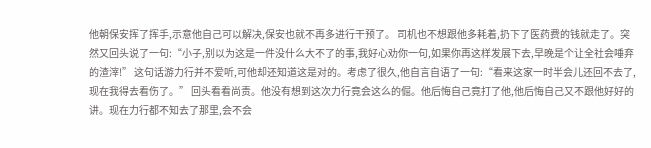他朝保安挥了挥手,示意他自己可以解决,保安也就不再多进行干预了。 司机也不想跟他多耗着,扔下了医药费的钱就走了。突然又回头说了一句:“小子,别以为这是一件没什么大不了的事,我好心劝你一句,如果你再这样发展下去,早晚是个让全社会唾弃的渣滓!” 这句话游力行并不爱听,可他却还知道这是对的。考虑了很久,他自言自语了一句:“看来这家一时半会儿还回不去了,现在我得去看伤了。” 回头看看尚责。他没有想到这次力行竟会这么的倔。他后悔自己竟打了他,他后悔自己又不跟他好好的讲。现在力行都不知去了那里,会不会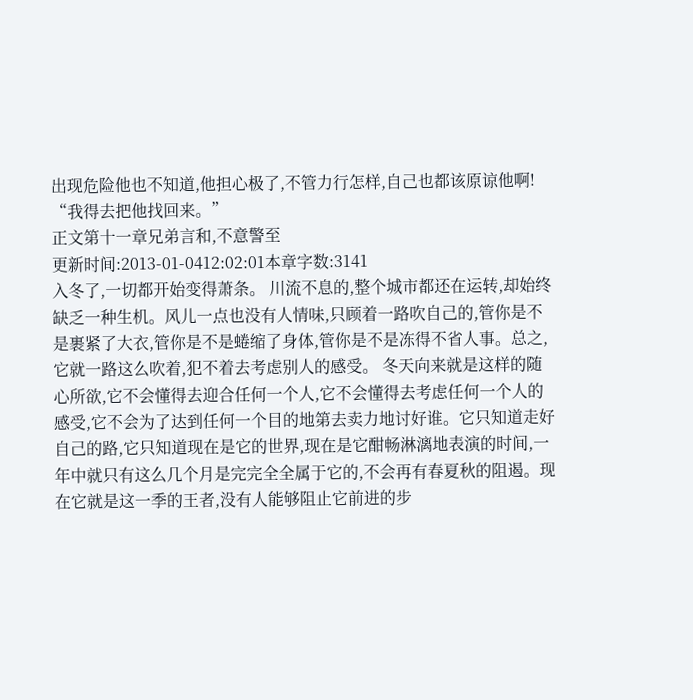出现危险他也不知道,他担心极了,不管力行怎样,自己也都该原谅他啊! “我得去把他找回来。”
正文第十一章兄弟言和,不意警至
更新时间:2013-01-0412:02:01本章字数:3141
入冬了,一切都开始变得萧条。 川流不息的,整个城市都还在运转,却始终缺乏一种生机。风儿一点也没有人情味,只顾着一路吹自己的,管你是不是裹紧了大衣,管你是不是蜷缩了身体,管你是不是冻得不省人事。总之,它就一路这么吹着,犯不着去考虑别人的感受。 冬天向来就是这样的随心所欲,它不会懂得去迎合任何一个人,它不会懂得去考虑任何一个人的感受,它不会为了达到任何一个目的地第去卖力地讨好谁。它只知道走好自己的路,它只知道现在是它的世界,现在是它酣畅淋漓地表演的时间,一年中就只有这么几个月是完完全全属于它的,不会再有春夏秋的阻遏。现在它就是这一季的王者,没有人能够阻止它前进的步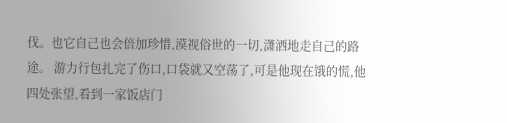伐。也它自己也会倍加珍惜,漠视俗世的一切,潇洒地走自己的路途。 游力行包扎完了伤口,口袋就又空荡了,可是他现在饿的慌,他四处张望,看到一家饭店门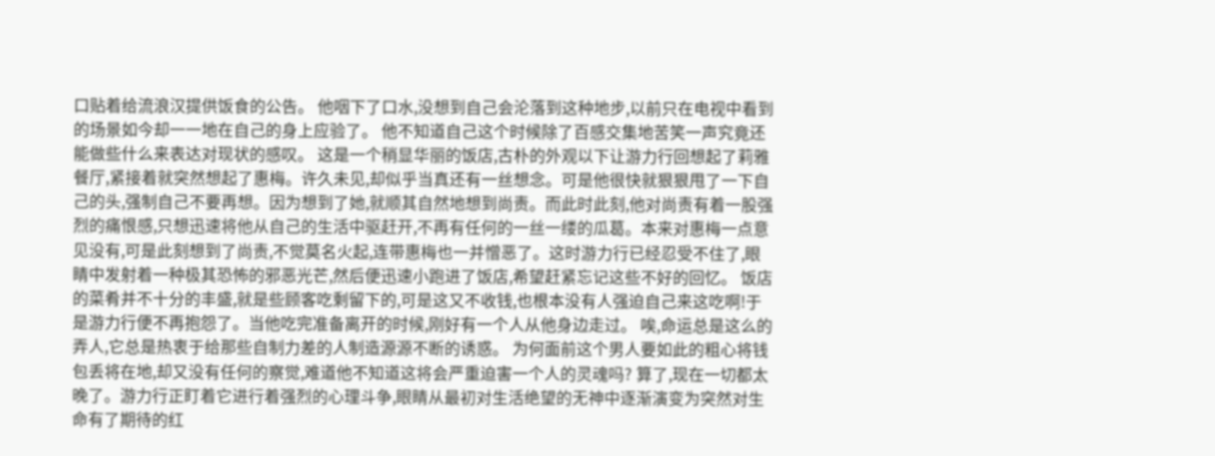口贴着给流浪汉提供饭食的公告。 他咽下了口水,没想到自己会沦落到这种地步,以前只在电视中看到的场景如今却一一地在自己的身上应验了。 他不知道自己这个时候除了百感交集地苦笑一声究竟还能做些什么来表达对现状的感叹。 这是一个稍显华丽的饭店,古朴的外观以下让游力行回想起了莉雅餐厅,紧接着就突然想起了惠梅。许久未见,却似乎当真还有一丝想念。可是他很快就狠狠甩了一下自己的头,强制自己不要再想。因为想到了她,就顺其自然地想到尚责。而此时此刻,他对尚责有着一股强烈的痛恨感,只想迅速将他从自己的生活中驱赶开,不再有任何的一丝一缕的瓜葛。本来对惠梅一点意见没有,可是此刻想到了尚责,不觉莫名火起,连带惠梅也一并憎恶了。这时游力行已经忍受不住了,眼睛中发射着一种极其恐怖的邪恶光芒,然后便迅速小跑进了饭店,希望赶紧忘记这些不好的回忆。 饭店的菜肴并不十分的丰盛,就是些顾客吃剩留下的,可是这又不收钱,也根本没有人强迫自己来这吃啊!于是游力行便不再抱怨了。当他吃完准备离开的时候,刚好有一个人从他身边走过。 唉,命运总是这么的弄人,它总是热衷于给那些自制力差的人制造源源不断的诱惑。 为何面前这个男人要如此的粗心将钱包丢将在地,却又没有任何的察觉,难道他不知道这将会严重迫害一个人的灵魂吗? 算了,现在一切都太晚了。游力行正盯着它进行着强烈的心理斗争,眼睛从最初对生活绝望的无神中逐渐演变为突然对生命有了期待的红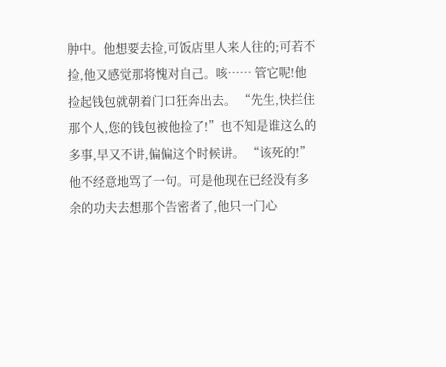肿中。他想要去捡,可饭店里人来人往的;可若不捡,他又感觉那将愧对自己。咳…… 管它呢!他捡起钱包就朝着门口狂奔出去。 “先生,快拦住那个人,您的钱包被他捡了!”也不知是谁这么的多事,早又不讲,偏偏这个时候讲。 “该死的!”他不经意地骂了一句。可是他现在已经没有多余的功夫去想那个告密者了,他只一门心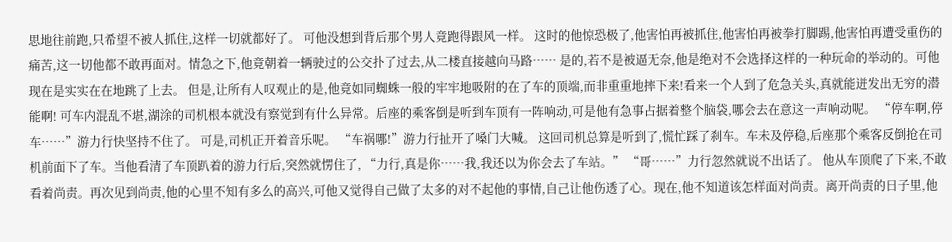思地往前跑,只希望不被人抓住,这样一切就都好了。 可他没想到背后那个男人竟跑得跟风一样。 这时的他惊恐极了,他害怕再被抓住,他害怕再被拳打脚踢,他害怕再遭受重伤的痛苦,这一切他都不敢再面对。情急之下,他竟朝着一辆驶过的公交扑了过去,从二楼直接越向马路…… 是的,若不是被逼无奈,他是绝对不会选择这样的一种玩命的举动的。可他现在是实实在在地跳了上去。 但是,让所有人叹观止的是,他竟如同蜘蛛一般的牢牢地吸附的在了车的顶端,而非重重地摔下来!看来一个人到了危急关头,真就能迸发出无穷的潜能啊! 可车内混乱不堪,湖涂的司机根本就没有察觉到有什么异常。后座的乘客倒是听到车顶有一阵响动,可是他有急事占据着整个脑袋,哪会去在意这一声响动呢。 “停车啊,停车……”游力行快坚持不住了。 可是,司机正开着音乐呢。 “车祸哪!”游力行扯开了嗓门大喊。 这回司机总算是听到了,慌忙踩了刹车。车未及停稳,后座那个乘客反倒抢在司机前面下了车。当他看清了车顶趴着的游力行后,突然就愣住了, “力行,真是你……我,我还以为你会去了车站。” “哥……”力行忽然就说不出话了。 他从车顶爬了下来,不敢看着尚责。再次见到尚责,他的心里不知有多么的高兴,可他又觉得自己做了太多的对不起他的事情,自己让他伤透了心。现在,他不知道该怎样面对尚责。离开尚责的日子里,他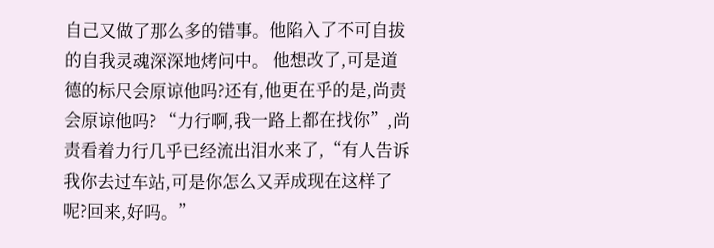自己又做了那么多的错事。他陷入了不可自拔的自我灵魂深深地烤问中。 他想改了,可是道德的标尺会原谅他吗?还有,他更在乎的是,尚责会原谅他吗? “力行啊,我一路上都在找你”,尚责看着力行几乎已经流出泪水来了,“有人告诉我你去过车站,可是你怎么又弄成现在这样了呢?回来,好吗。”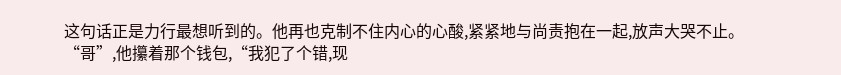这句话正是力行最想听到的。他再也克制不住内心的心酸,紧紧地与尚责抱在一起,放声大哭不止。 “哥”,他攥着那个钱包,“我犯了个错,现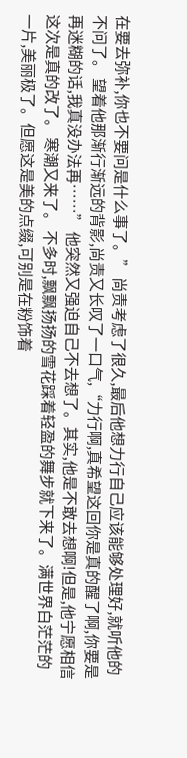在要去弥补,你也不要问是什么事了。” 尚责考虑了很久,最后他想力行自己应该能够处理好,就听他的不问了。 望着他那渐行渐远的背影,尚责又长叹了一口气,“力行啊,真希望这回你是真的醒了啊,你要是再迷糊的话,我真没办法再……” 他突然又强迫自己不去想了。其实,他是不敢去想啊!但是,他宁愿相信这次是真的改了。 寒潮又来了。 不多时,飘飘扬扬的雪花踩着轻盈的舞步就下来了。满世界白茫茫的一片,美丽极了。但愿这是美的点缀,可别是在粉饰着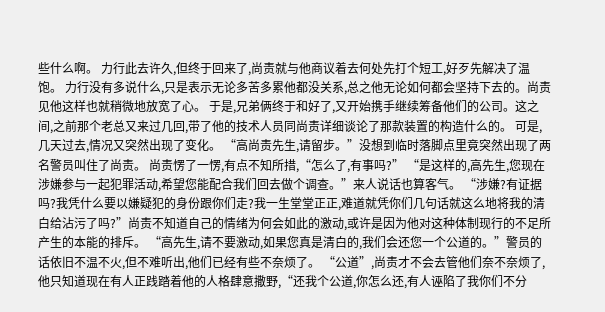些什么啊。 力行此去许久,但终于回来了,尚责就与他商议着去何处先打个短工,好歹先解决了温饱。 力行没有多说什么,只是表示无论多苦多累他都没关系,总之他无论如何都会坚持下去的。尚责见他这样也就稍微地放宽了心。 于是,兄弟俩终于和好了,又开始携手继续筹备他们的公司。这之间,之前那个老总又来过几回,带了他的技术人员同尚责详细谈论了那款装置的构造什么的。 可是,几天过去,情况又突然出现了变化。 “高尚责先生,请留步。”没想到临时落脚点里竟突然出现了两名警员叫住了尚责。 尚责愣了一愣,有点不知所措,“怎么了,有事吗?” “是这样的,高先生,您现在涉嫌参与一起犯罪活动,希望您能配合我们回去做个调查。”来人说话也算客气。 “涉嫌?有证据吗?我凭什么要以嫌疑犯的身份跟你们走?我一生堂堂正正,难道就凭你们几句话就这么地将我的清白给沾污了吗?”尚责不知道自己的情绪为何会如此的激动,或许是因为他对这种体制现行的不足所产生的本能的排斥。 “高先生,请不要激动,如果您真是清白的,我们会还您一个公道的。”警员的话依旧不温不火,但不难听出,他们已经有些不奈烦了。 “公道”,尚责才不会去管他们奈不奈烦了,他只知道现在有人正践踏着他的人格肆意撒野,“还我个公道,你怎么还,有人诬陷了我你们不分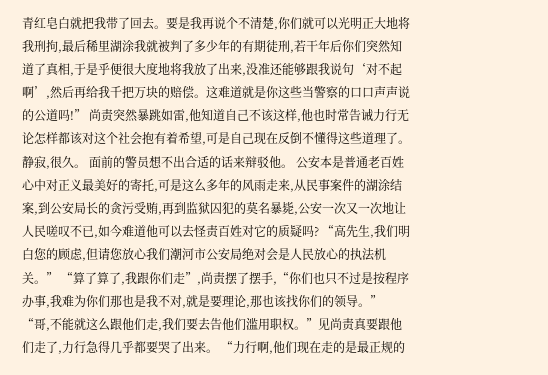青红皂白就把我带了回去。要是我再说个不清楚,你们就可以光明正大地将我刑拘,最后稀里湖涂我就被判了多少年的有期徒刑,若干年后你们突然知道了真相,于是乎便很大度地将我放了出来,没准还能够跟我说句‘对不起啊’,然后再给我千把万块的赔偿。这难道就是你这些当警察的口口声声说的公道吗!” 尚责突然暴跳如雷,他知道自己不该这样,他也时常告诫力行无论怎样都该对这个社会抱有着希望,可是自己现在反倒不懂得这些道理了。 静寂,很久。 面前的警员想不出合适的话来辩驳他。 公安本是普通老百姓心中对正义最美好的寄托,可是这么多年的风雨走来,从民事案件的湖涂结案,到公安局长的贪污受贿,再到监狱囚犯的莫名暴毙,公安一次又一次地让人民嗟叹不已,如今难道他可以去怪责百姓对它的质疑吗? “高先生,我们明白您的顾虑,但请您放心我们潮河市公安局绝对会是人民放心的执法机关。” “算了算了,我跟你们走”,尚责摆了摆手,“你们也只不过是按程序办事,我难为你们那也是我不对,就是要理论,那也该找你们的领导。” “哥,不能就这么跟他们走,我们要去告他们滥用职权。”见尚责真要跟他们走了,力行急得几乎都要哭了出来。 “力行啊,他们现在走的是最正规的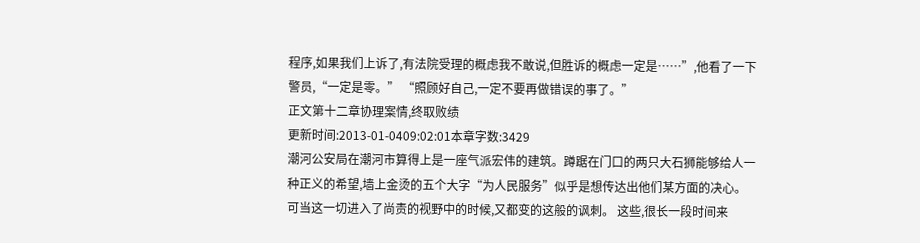程序,如果我们上诉了,有法院受理的概虑我不敢说,但胜诉的概虑一定是……”,他看了一下警员,“一定是零。” “照顾好自己,一定不要再做错误的事了。”
正文第十二章协理案情,终取败绩
更新时间:2013-01-0409:02:01本章字数:3429
潮河公安局在潮河市算得上是一座气派宏伟的建筑。蹲踞在门口的两只大石狮能够给人一种正义的希望,墙上金烫的五个大字“为人民服务”似乎是想传达出他们某方面的决心。 可当这一切进入了尚责的视野中的时候,又都变的这般的讽刺。 这些,很长一段时间来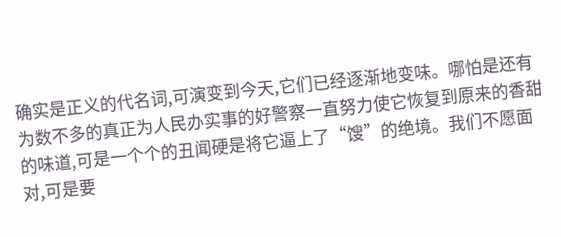确实是正义的代名词,可演变到今天,它们已经逐渐地变味。哪怕是还有为数不多的真正为人民办实事的好警察一直努力使它恢复到原来的香甜的味道,可是一个个的丑闻硬是将它逼上了“馊”的绝境。我们不愿面对,可是要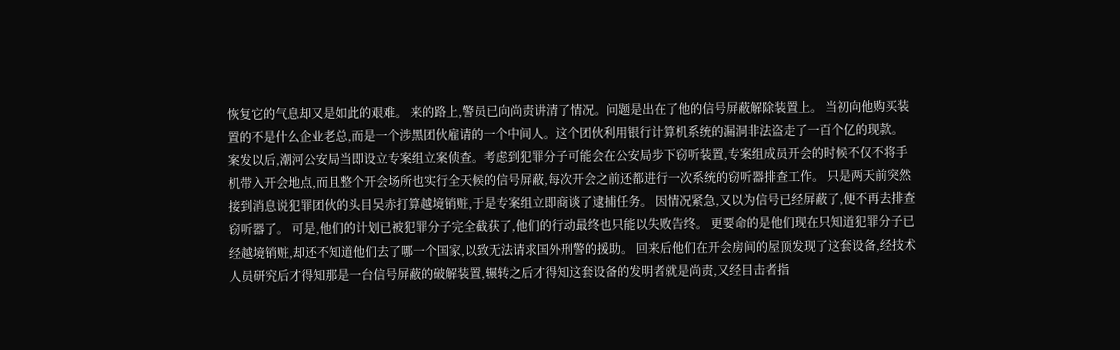恢复它的气息却又是如此的艰难。 来的路上,警员已向尚责讲清了情况。问题是出在了他的信号屏蔽解除装置上。 当初向他购买装置的不是什么企业老总,而是一个涉黑团伙雇请的一个中间人。这个团伙利用银行计算机系统的漏洞非法盗走了一百个亿的现款。 案发以后,潮河公安局当即设立专案组立案侦查。考虑到犯罪分子可能会在公安局步下窃听装置,专案组成员开会的时候不仅不将手机带入开会地点,而且整个开会场所也实行全天候的信号屏蔽,每次开会之前还都进行一次系统的窃听器排查工作。 只是两天前突然接到消息说犯罪团伙的头目吴赤打算越境销赃,于是专案组立即商谈了逮捕任务。 因情况紧急,又以为信号已经屏蔽了,便不再去排查窃听器了。 可是,他们的计划已被犯罪分子完全截获了,他们的行动最终也只能以失败告终。 更要命的是他们现在只知道犯罪分子已经越境销赃,却还不知道他们去了哪一个国家,以致无法请求国外刑警的援助。 回来后他们在开会房间的屋顶发现了这套设备,经技术人员研究后才得知那是一台信号屏蔽的破解装置,辗转之后才得知这套设备的发明者就是尚责,又经目击者指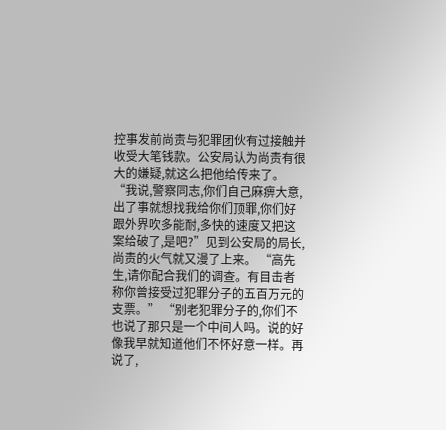控事发前尚责与犯罪团伙有过接触并收受大笔钱款。公安局认为尚责有很大的嫌疑,就这么把他给传来了。 “我说,警察同志,你们自己麻痹大意,出了事就想找我给你们顶罪,你们好跟外界吹多能耐,多快的速度又把这案给破了,是吧?”见到公安局的局长,尚责的火气就又漫了上来。 “高先生,请你配合我们的调查。有目击者称你曾接受过犯罪分子的五百万元的支票。” “别老犯罪分子的,你们不也说了那只是一个中间人吗。说的好像我早就知道他们不怀好意一样。再说了,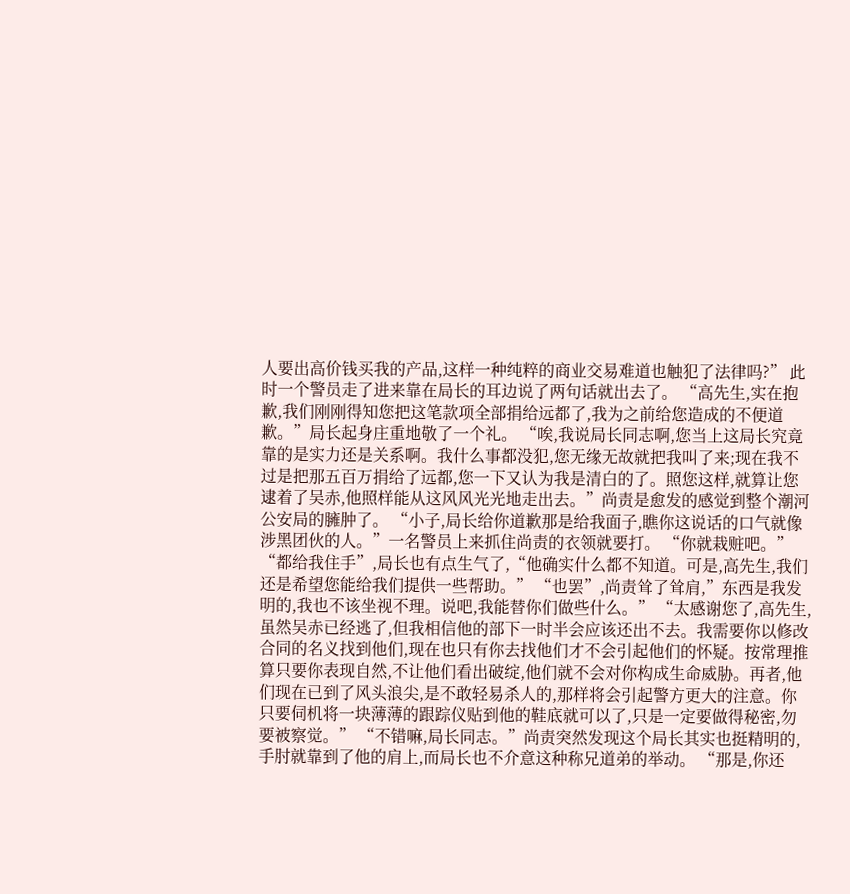人要出高价钱买我的产品,这样一种纯粹的商业交易难道也触犯了法律吗?” 此时一个警员走了进来靠在局长的耳边说了两句话就出去了。 “高先生,实在抱歉,我们刚刚得知您把这笔款项全部捐给远都了,我为之前给您造成的不便道歉。”局长起身庄重地敬了一个礼。 “唉,我说局长同志啊,您当上这局长究竟靠的是实力还是关系啊。我什么事都没犯,您无缘无故就把我叫了来;现在我不过是把那五百万捐给了远都,您一下又认为我是清白的了。照您这样,就算让您逮着了吴赤,他照样能从这风风光光地走出去。”尚责是愈发的感觉到整个潮河公安局的臃肿了。 “小子,局长给你道歉那是给我面子,瞧你这说话的口气就像涉黑团伙的人。”一名警员上来抓住尚责的衣领就要打。 “你就栽赃吧。” “都给我住手”,局长也有点生气了,“他确实什么都不知道。可是,高先生,我们还是希望您能给我们提供一些帮助。” “也罢”,尚责耸了耸肩,”东西是我发明的,我也不该坐视不理。说吧,我能替你们做些什么。” “太感谢您了,高先生,虽然吴赤已经逃了,但我相信他的部下一时半会应该还出不去。我需要你以修改合同的名义找到他们,现在也只有你去找他们才不会引起他们的怀疑。按常理推算只要你表现自然,不让他们看出破绽,他们就不会对你构成生命威胁。再者,他们现在已到了风头浪尖,是不敢轻易杀人的,那样将会引起警方更大的注意。你只要伺机将一块薄薄的跟踪仪贴到他的鞋底就可以了,只是一定要做得秘密,勿要被察觉。” “不错嘛,局长同志。”尚责突然发现这个局长其实也挺精明的,手肘就靠到了他的肩上,而局长也不介意这种称兄道弟的举动。 “那是,你还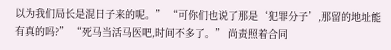以为我们局长是混日子来的呢。” “可你们也说了那是‘犯罪分子’,那留的地址能有真的吗?” “死马当活马医吧,时间不多了。” 尚责照着合同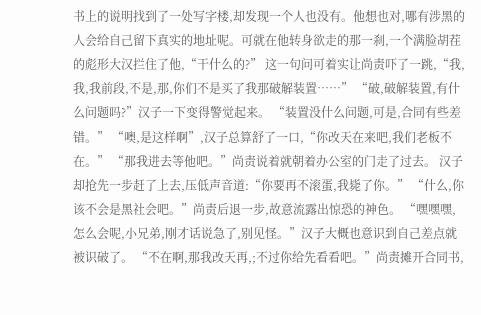书上的说明找到了一处写字楼,却发现一个人也没有。他想也对,哪有涉黑的人会给自己留下真实的地址呢。可就在他转身欲走的那一刹,一个满脸胡茬的彪形大汉拦住了他,“干什么的?” 这一句问可着实让尚责吓了一跳,“我,我,我前段,不是,那,你们不是买了我那破解装置……” “破,破解装置,有什么问题吗?”汉子一下变得警觉起来。 “装置没什么问题,可是,合同有些差错。” “噢,是这样啊”,汉子总算舒了一口,“你改天在来吧,我们老板不在。” “那我进去等他吧。”尚责说着就朝着办公室的门走了过去。 汉子却抢先一步赶了上去,压低声音道:“你要再不滚蛋,我毙了你。” “什么,你该不会是黑社会吧。”尚责后退一步,故意流露出惊恐的神色。 “嘿嘿嘿,怎么会呢,小兄弟,刚才话说急了,别见怪。”汉子大概也意识到自己差点就被识破了。 “不在啊,那我改天再,;不过你给先看看吧。”尚责摊开合同书,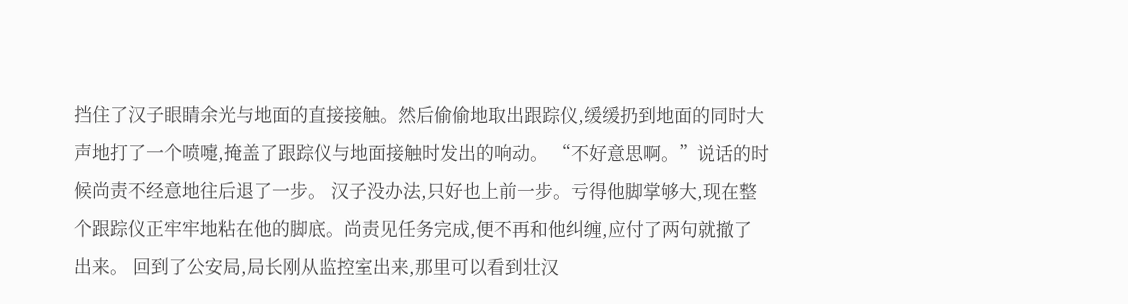挡住了汉子眼睛余光与地面的直接接触。然后偷偷地取出跟踪仪,缓缓扔到地面的同时大声地打了一个喷嚏,掩盖了跟踪仪与地面接触时发出的响动。 “不好意思啊。”说话的时候尚责不经意地往后退了一步。 汉子没办法,只好也上前一步。亏得他脚掌够大,现在整个跟踪仪正牢牢地粘在他的脚底。尚责见任务完成,便不再和他纠缠,应付了两句就撤了出来。 回到了公安局,局长刚从监控室出来,那里可以看到壮汉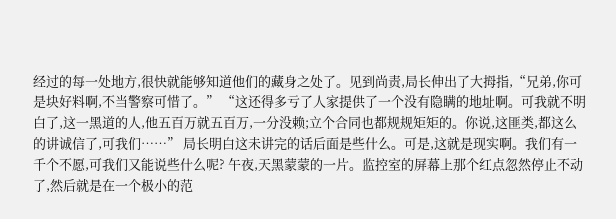经过的每一处地方,很快就能够知道他们的藏身之处了。见到尚责,局长伸出了大拇指,“兄弟,你可是块好料啊,不当警察可惜了。” “这还得多亏了人家提供了一个没有隐瞒的地址啊。可我就不明白了,这一黑道的人,他五百万就五百万,一分没赖;立个合同也都规规矩矩的。你说,这匪类,都这么的讲诚信了,可我们……” 局长明白这未讲完的话后面是些什么。可是,这就是现实啊。我们有一千个不愿,可我们又能说些什么呢? 午夜,天黑蒙蒙的一片。监控室的屏幕上那个红点忽然停止不动了,然后就是在一个极小的范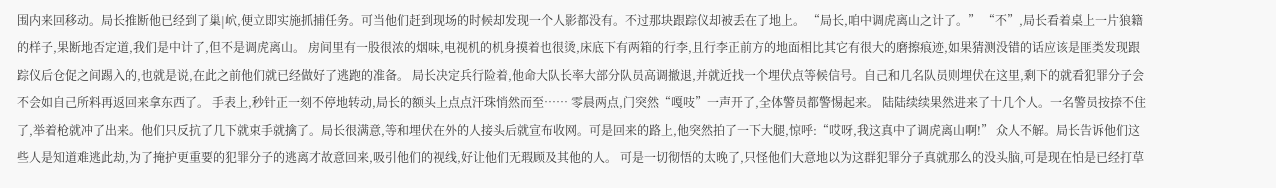围内来回移动。局长推断他已经到了巢|岤,便立即实施抓捕任务。可当他们赶到现场的时候却发现一个人影都没有。不过那块跟踪仪却被丢在了地上。 “局长,咱中调虎离山之计了。” “不”,局长看着桌上一片狼籍的样子,果断地否定道,我们是中计了,但不是调虎离山。 房间里有一股很浓的烟味,电视机的机身摸着也很烫,床底下有两箱的行李,且行李正前方的地面相比其它有很大的磨擦痕迹,如果猜测没错的话应该是匪类发现跟踪仪后仓促之间踢入的,也就是说,在此之前他们就已经做好了逃跑的准备。 局长决定兵行险着,他命大队长率大部分队员高调撤退,并就近找一个埋伏点等候信号。自己和几名队员则埋伏在这里,剩下的就看犯罪分子会不会如自己所料再返回来拿东西了。 手表上,秒针正一刻不停地转动,局长的额头上点点汗珠悄然而至…… 零晨两点,门突然“嘎吱”一声开了,全体警员都警惕起来。 陆陆续续果然进来了十几个人。一名警员按捺不住了,举着枪就冲了出来。他们只反抗了几下就束手就擒了。局长很满意,等和埋伏在外的人接头后就宣布收网。可是回来的路上,他突然拍了一下大腿,惊呼:“哎呀,我这真中了调虎离山啊!” 众人不解。局长告诉他们这些人是知道难逃此劫,为了掩护更重要的犯罪分子的逃离才故意回来,吸引他们的视线,好让他们无瑕顾及其他的人。 可是一切彻悟的太晚了,只怪他们大意地以为这群犯罪分子真就那么的没头脑,可是现在怕是已经打草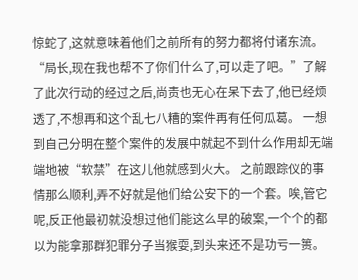惊蛇了,这就意味着他们之前所有的努力都将付诸东流。 “局长,现在我也帮不了你们什么了,可以走了吧。”了解了此次行动的经过之后,尚责也无心在呆下去了,他已经烦透了,不想再和这个乱七八糟的案件再有任何瓜葛。 一想到自己分明在整个案件的发展中就起不到什么作用却无端端地被“软禁”在这儿他就感到火大。 之前跟踪仪的事情那么顺利,弄不好就是他们给公安下的一个套。唉,管它呢,反正他最初就没想过他们能这么早的破案,一个个的都以为能拿那群犯罪分子当猴耍,到头来还不是功亏一篑。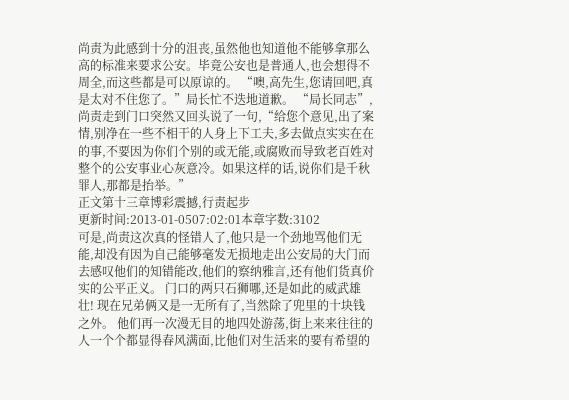尚责为此感到十分的沮丧,虽然他也知道他不能够拿那么高的标准来要求公安。毕竟公安也是普通人,也会想得不周全,而这些都是可以原谅的。 “噢,高先生,您请回吧,真是太对不住您了。”局长忙不迭地道歉。 “局长同志”,尚责走到门口突然又回头说了一句,“给您个意见,出了案情,别净在一些不相干的人身上下工夫,多去做点实实在在的事,不要因为你们个别的或无能,或腐败而导致老百姓对整个的公安事业心灰意冷。如果这样的话,说你们是千秋罪人,那都是抬举。”
正文第十三章博彩震撼,行责起步
更新时间:2013-01-0507:02:01本章字数:3102
可是,尚责这次真的怪错人了,他只是一个劲地骂他们无能,却没有因为自己能够毫发无损地走出公安局的大门而去感叹他们的知错能改,他们的察纳雅言,还有他们货真价实的公平正义。 门口的两只石狮哪,还是如此的威武雄壮! 现在兄弟俩又是一无所有了,当然除了兜里的十块钱之外。 他们再一次漫无目的地四处游荡,街上来来往往的人一个个都显得春风满面,比他们对生活来的要有希望的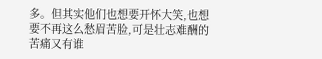多。但其实他们也想要开怀大笑,也想要不再这么愁眉苦脸,可是壮志难酬的苦痛又有谁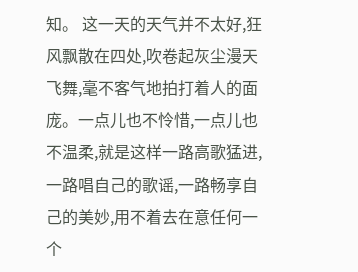知。 这一天的天气并不太好,狂风飘散在四处,吹卷起灰尘漫天飞舞,毫不客气地拍打着人的面庞。一点儿也不怜惜,一点儿也不温柔,就是这样一路高歌猛进,一路唱自己的歌谣,一路畅享自己的美妙,用不着去在意任何一个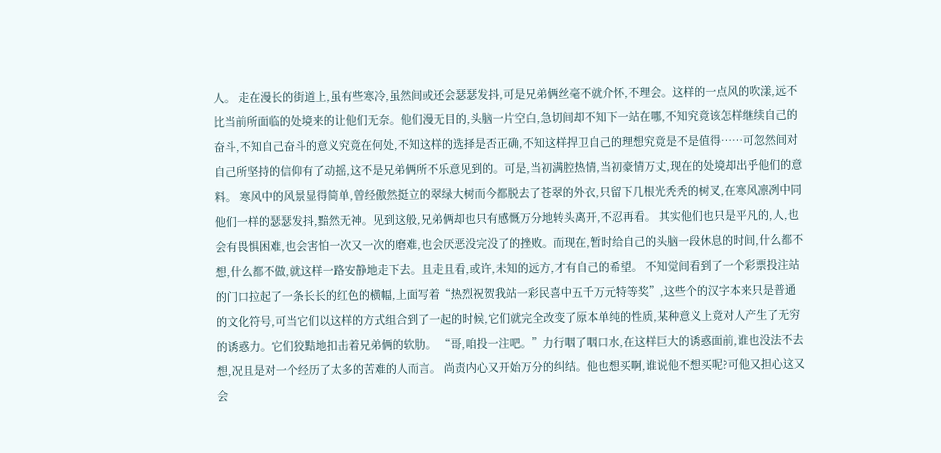人。 走在漫长的街道上,虽有些寒冷,虽然间或还会瑟瑟发抖,可是兄弟俩丝毫不就介怀,不理会。这样的一点风的吹漾,远不比当前所面临的处境来的让他们无奈。他们漫无目的,头脑一片空白,急切间却不知下一站在哪,不知究竟该怎样继续自己的奋斗,不知自己奋斗的意义究竟在何处,不知这样的选择是否正确,不知这样捍卫自己的理想究竟是不是值得……可忽然间对自己所坚持的信仰有了动摇,这不是兄弟俩所不乐意见到的。可是,当初满腔热情,当初豪情万丈,现在的处境却出乎他们的意料。 寒风中的风景显得简单,曾经傲然挺立的翠绿大树而今都脱去了苍翠的外衣,只留下几根光秃秃的树叉,在寒风凛冽中同他们一样的瑟瑟发抖,黯然无神。见到这般,兄弟俩却也只有感慨万分地转头离开,不忍再看。 其实他们也只是平凡的,人,也会有畏惧困难,也会害怕一次又一次的磨难,也会厌恶没完没了的挫败。而现在,暂时给自己的头脑一段休息的时间,什么都不想,什么都不做,就这样一路安静地走下去。且走且看,或许,未知的远方,才有自己的希望。 不知觉间看到了一个彩票投注站的门口拉起了一条长长的红色的横幅,上面写着“热烈祝贺我站一彩民喜中五千万元特等奖”,这些个的汉字本来只是普通的文化符号,可当它们以这样的方式组合到了一起的时候,它们就完全改变了原本单纯的性质,某种意义上竟对人产生了无穷的诱惑力。它们狡黠地扣击着兄弟俩的软肋。 “哥,咱投一注吧。”力行咽了咽口水,在这样巨大的诱惑面前,谁也没法不去想,况且是对一个经历了太多的苦难的人而言。 尚责内心又开始万分的纠结。他也想买啊,谁说他不想买呢?可他又担心这又会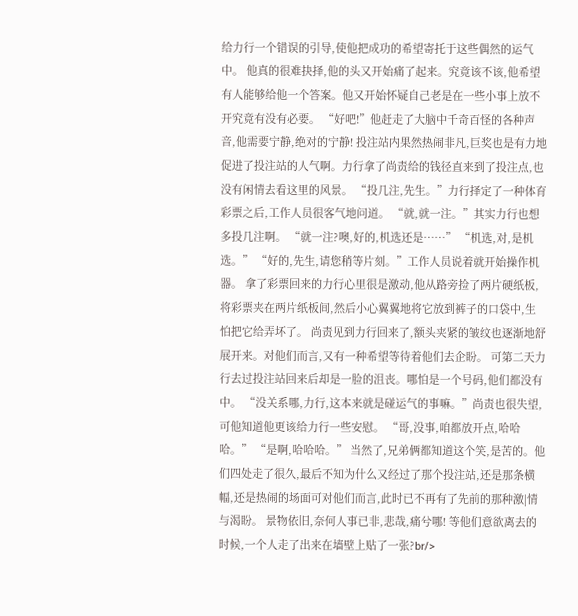给力行一个错误的引导,使他把成功的希望寄托于这些偶然的运气中。 他真的很难抉择,他的头又开始痛了起来。究竟该不该,他希望有人能够给他一个答案。他又开始怀疑自己老是在一些小事上放不开究竟有没有必要。 “好吧!”他赶走了大脑中千奇百怪的各种声音,他需要宁静,绝对的宁静! 投注站内果然热闹非凡,巨奖也是有力地促进了投注站的人气啊。力行拿了尚责给的钱径直来到了投注点,也没有闲情去看这里的风景。 “投几注,先生。”力行择定了一种体育彩票之后,工作人员很客气地问道。 “就,就一注。”其实力行也想多投几注啊。 “就一注?噢,好的,机选还是……” “机选,对,是机选。” “好的,先生,请您稍等片刻。”工作人员说着就开始操作机器。 拿了彩票回来的力行心里很是激动,他从路旁捡了两片硬纸板,将彩票夹在两片纸板间,然后小心翼翼地将它放到裤子的口袋中,生怕把它给弄坏了。 尚责见到力行回来了,额头夹紧的皱纹也逐渐地舒展开来。对他们而言,又有一种希望等待着他们去企盼。 可第二天力行去过投注站回来后却是一脸的沮丧。哪怕是一个号码,他们都没有中。 “没关系哪,力行,这本来就是碰运气的事嘛。”尚责也很失望,可他知道他更该给力行一些安慰。 “哥,没事,咱都放开点,哈哈哈。” “是啊,哈哈哈。” 当然了,兄弟俩都知道这个笑,是苦的。他们四处走了很久,最后不知为什么又经过了那个投注站,还是那条横幅,还是热闹的场面可对他们而言,此时已不再有了先前的那种激|情与渴盼。 景物依旧,奈何人事已非,悲哉,痛兮哪! 等他们意欲离去的时候,一个人走了出来在墙壁上贴了一张?br/>